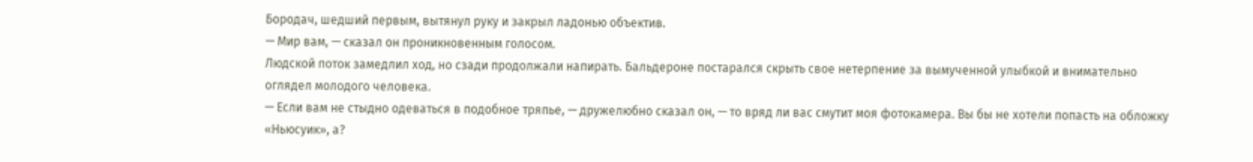Бородач, шедший первым, вытянул руку и закрыл ладонью объектив.
— Мир вам, — сказал он проникновенным голосом.
Людской поток замедлил ход, но сзади продолжали напирать. Бальдероне постарался скрыть свое нетерпение за вымученной улыбкой и внимательно оглядел молодого человека.
— Если вам не стыдно одеваться в подобное тряпье, — дружелюбно сказал он, — то вряд ли вас смутит моя фотокамера. Вы бы не хотели попасть на обложку «Ньюсуик», а?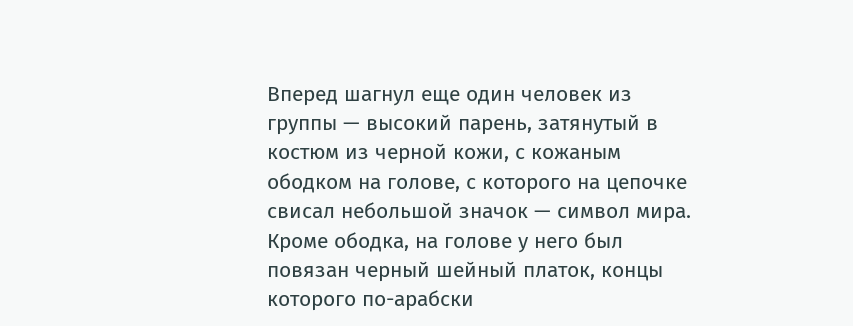Вперед шагнул еще один человек из группы — высокий парень, затянутый в костюм из черной кожи, с кожаным ободком на голове, с которого на цепочке свисал небольшой значок — символ мира. Кроме ободка, на голове у него был повязан черный шейный платок, концы которого по-арабски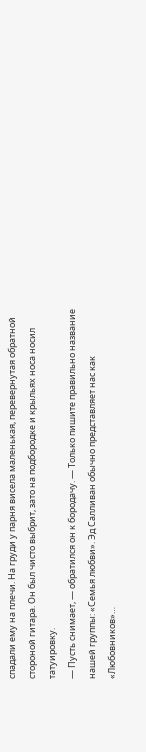спадали ему на плечи. На груди у парня висела маленькая, перевернутая обратной стороной гитара. Он был чисто выбрит, зато на подбородке и крыльях носа носил татуировку.
— Пусть снимает, — обратился он к бородачу. — Только пишите правильно название нашей группы: «Семья любви». Эд Салливан обычно представляет нас как «Любовников»…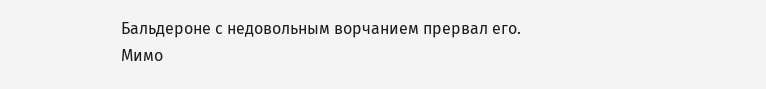Бальдероне с недовольным ворчанием прервал его. Мимо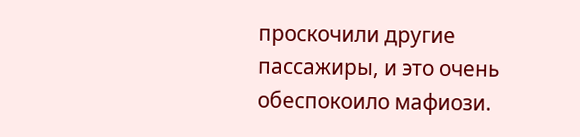проскочили другие пассажиры, и это очень обеспокоило мафиози.